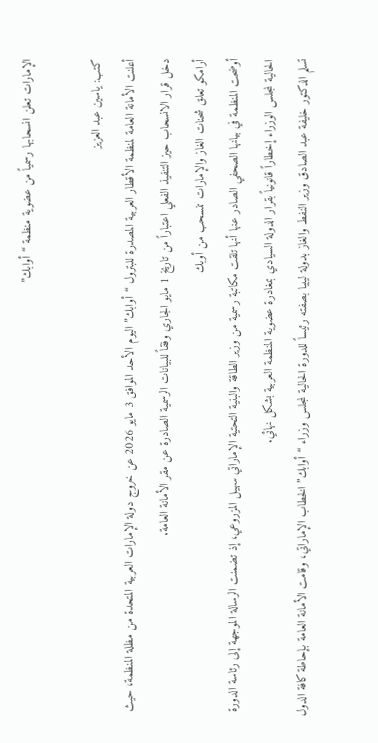الإمارات تعلن انسحابها رسمياً من عضوية منظمة “أوابك”

كتب: ياسين عبد العزيز
أعلنت الأمانة العامة لمنظمة الأقطار العربية المصدرة للبترول “أوابك” اليوم الأحد الموافق 3 مايو 2026 عن خروج دولة الإمارات العربية المتحدة من مظلة المنظمة، حيث دخل قرار الانسحاب حيز التنفيذ الفعلي اعتباراً من تاريخ 1 مايو الجاري وفقاً للبيانات الرسمية الصادرة عن مقر الأمانة العامة.
أرامكو تعلق شحنات الغاز والإمارات تنسحب من أوبك
أوضحت المنظمة في بيانها الصحفي الصادر عنها أنها تلقت مكاتبة رسمية من وزير الطاقة والبنية التحتية الإماراتي سهيل المزروعي، إذ تضمنت الرسالة الموجهة إلى رئاسة الدورة الحالية لمجلس الوزراء إخطاراً قانونياً بقرار الدولة السيادي بمغادرة عضوية المنظمة العربية بشكل نهائي.
تسلم الدكتور خليفة عبد الصادق وزير النفط والغاز بدولة ليبيا بصفته رئيساً للدورة الحالية لمجلس وزراء “أوابك” الخطاب الإماراتي، وقامت الأمانة العامة بإحاطة كافة الدول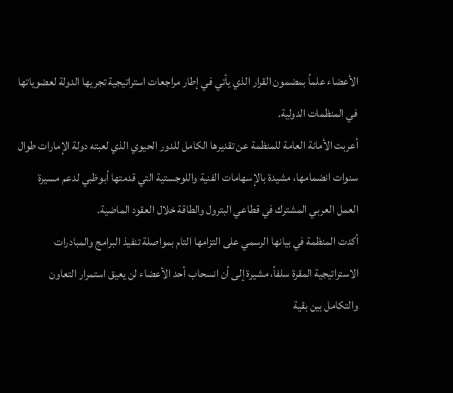الأعضاء علماً بمضمون القرار الذي يأتي في إطار مراجعات استراتيجية تجريها الدولة لعضوياتها في المنظمات الدولية.
أعربت الأمانة العامة للمنظمة عن تقديرها الكامل للدور الحيوي الذي لعبته دولة الإمارات طوال سنوات انضمامها، مشيدة بالإسهامات الفنية واللوجستية التي قدمتها أبوظبي لدعم مسيرة العمل العربي المشترك في قطاعي البترول والطاقة خلال العقود الماضية.
أكدت المنظمة في بيانها الرسمي على التزامها التام بمواصلة تنفيذ البرامج والمبادرات الاستراتيجية المقرة سلفاً، مشيرة إلى أن انسحاب أحد الأعضاء لن يعيق استمرار التعاون والتكامل بين بقية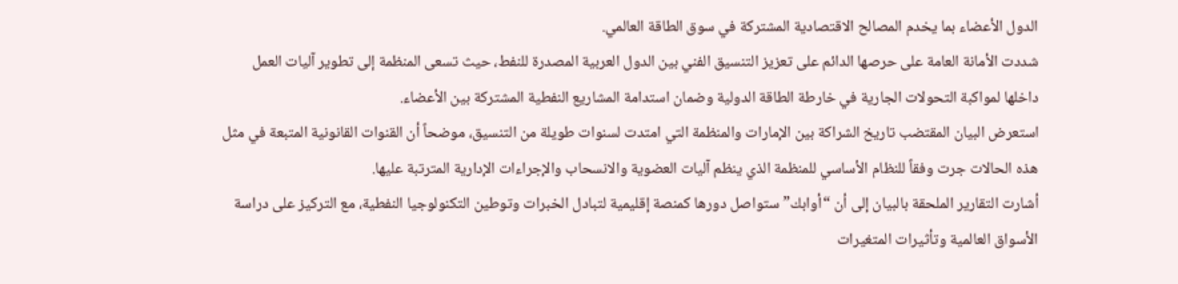الدول الأعضاء بما يخدم المصالح الاقتصادية المشتركة في سوق الطاقة العالمي.
شددت الأمانة العامة على حرصها الدائم على تعزيز التنسيق الفني بين الدول العربية المصدرة للنفط، حيث تسعى المنظمة إلى تطوير آليات العمل داخلها لمواكبة التحولات الجارية في خارطة الطاقة الدولية وضمان استدامة المشاريع النفطية المشتركة بين الأعضاء.
استعرض البيان المقتضب تاريخ الشراكة بين الإمارات والمنظمة التي امتدت لسنوات طويلة من التنسيق، موضحاً أن القنوات القانونية المتبعة في مثل هذه الحالات جرت وفقاً للنظام الأساسي للمنظمة الذي ينظم آليات العضوية والانسحاب والإجراءات الإدارية المترتبة عليها.
أشارت التقارير الملحقة بالبيان إلى أن “أوابك” ستواصل دورها كمنصة إقليمية لتبادل الخبرات وتوطين التكنولوجيا النفطية، مع التركيز على دراسة الأسواق العالمية وتأثيرات المتغيرات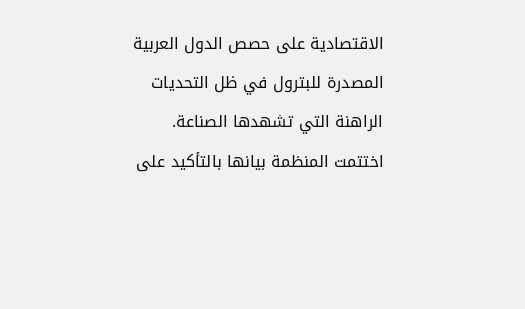الاقتصادية على حصص الدول العربية المصدرة للبترول في ظل التحديات الراهنة التي تشهدها الصناعة.
اختتمت المنظمة بيانها بالتأكيد على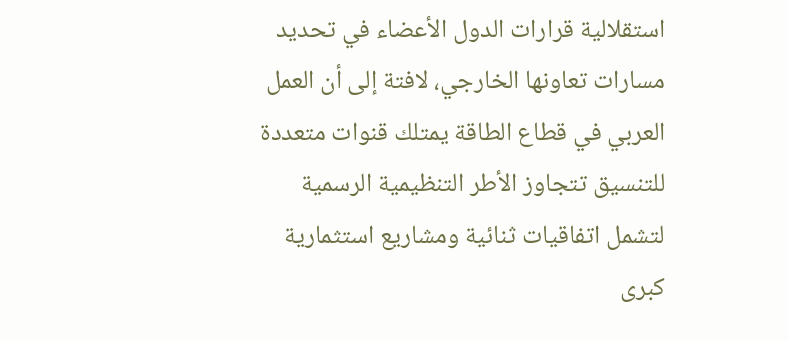استقلالية قرارات الدول الأعضاء في تحديد مسارات تعاونها الخارجي، لافتة إلى أن العمل العربي في قطاع الطاقة يمتلك قنوات متعددة للتنسيق تتجاوز الأطر التنظيمية الرسمية لتشمل اتفاقيات ثنائية ومشاريع استثمارية كبرى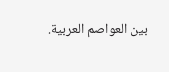بين العواصم العربية.